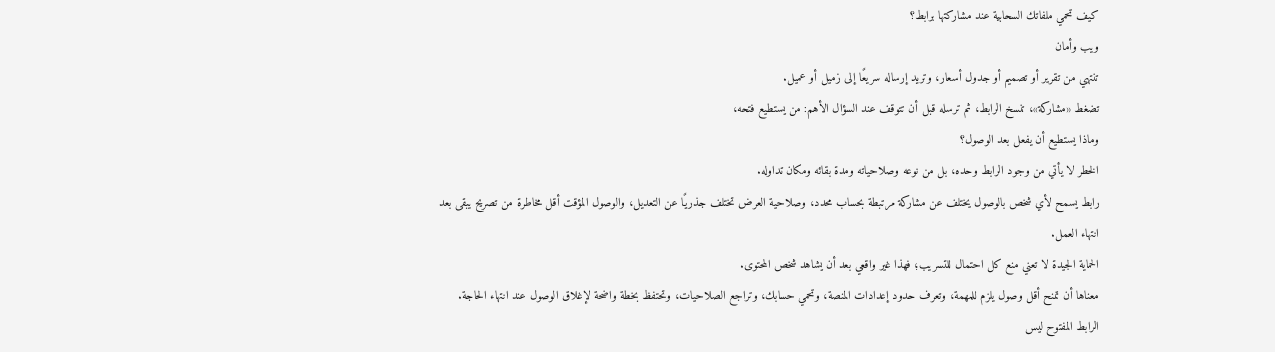كيف تحمي ملفاتك السحابية عند مشاركتها برابط؟
ويب وأمان
تنتهي من تقرير أو تصميم أو جدول أسعار، وتريد إرساله سريعًا إلى زميل أو عميل.
تضغط «مشاركة»، تنسخ الرابط، ثم ترسله قبل أن تتوقف عند السؤال الأهم: من يستطيع فتحه،
وماذا يستطيع أن يفعل بعد الوصول؟
الخطر لا يأتي من وجود الرابط وحده، بل من نوعه وصلاحياته ومدة بقائه ومكان تداوله.
رابط يسمح لأي شخص بالوصول يختلف عن مشاركة مرتبطة بحساب محدد، وصلاحية العرض تختلف جذريًا عن التعديل، والوصول المؤقت أقل مخاطرة من تصريح يبقى بعد انتهاء العمل.
الحماية الجيدة لا تعني منع كل احتمال للتسريب؛ فهذا غير واقعي بعد أن يشاهد شخص المحتوى.
معناها أن تمنح أقل وصول يلزم للمهمة، وتعرف حدود إعدادات المنصة، وتحمي حسابك، وتراجع الصلاحيات، وتحتفظ بخطة واضحة لإغلاق الوصول عند انتهاء الحاجة.
الرابط المفتوح ليس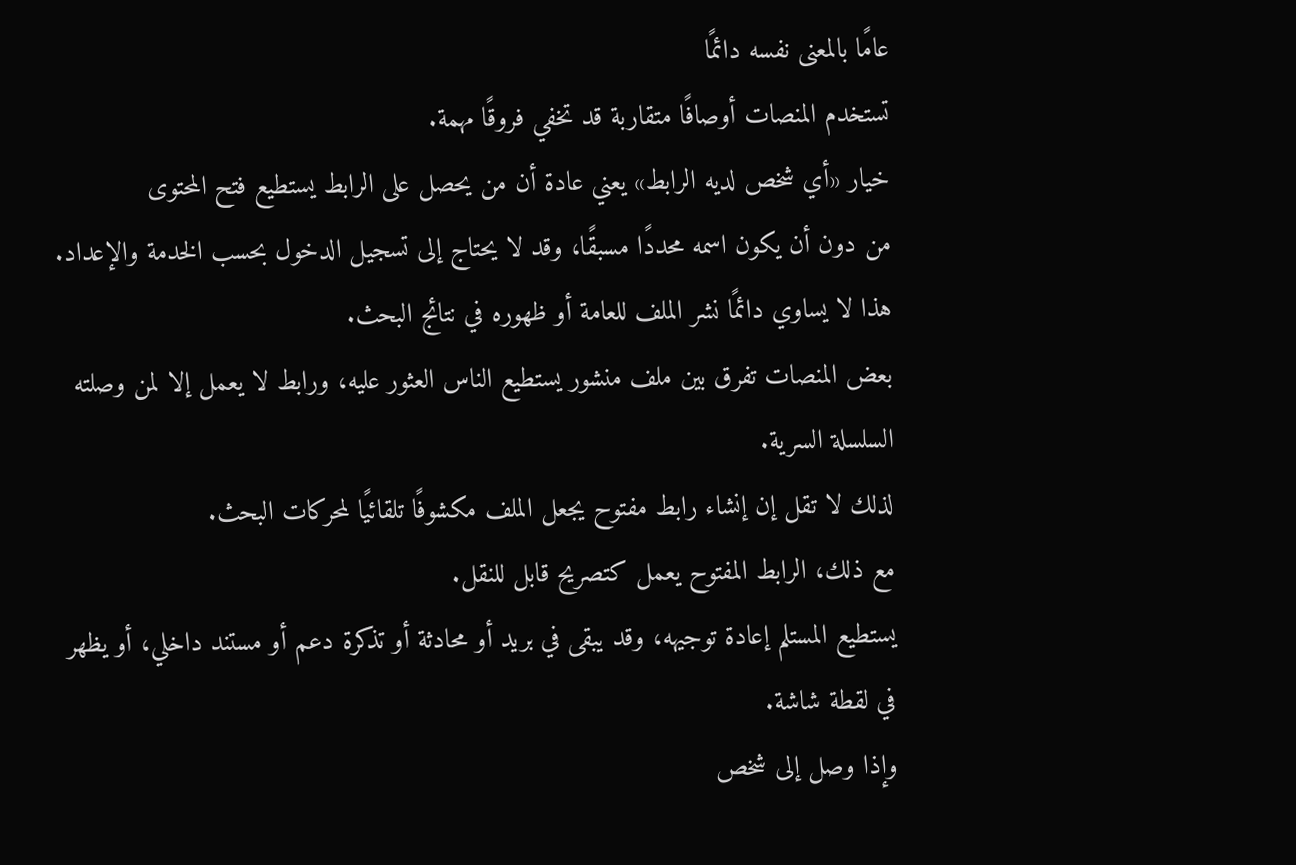عامًا بالمعنى نفسه دائمًا
تستخدم المنصات أوصافًا متقاربة قد تخفي فروقًا مهمة.
خيار «أي شخص لديه الرابط» يعني عادة أن من يحصل على الرابط يستطيع فتح المحتوى
من دون أن يكون اسمه محددًا مسبقًا، وقد لا يحتاج إلى تسجيل الدخول بحسب الخدمة والإعداد.
هذا لا يساوي دائمًا نشر الملف للعامة أو ظهوره في نتائج البحث.
بعض المنصات تفرق بين ملف منشور يستطيع الناس العثور عليه، ورابط لا يعمل إلا لمن وصلته السلسلة السرية.
لذلك لا تقل إن إنشاء رابط مفتوح يجعل الملف مكشوفًا تلقائيًا لمحركات البحث.
مع ذلك، الرابط المفتوح يعمل كتصريح قابل للنقل.
يستطيع المستلم إعادة توجيهه، وقد يبقى في بريد أو محادثة أو تذكرة دعم أو مستند داخلي، أو يظهر
في لقطة شاشة.
وإذا وصل إلى شخص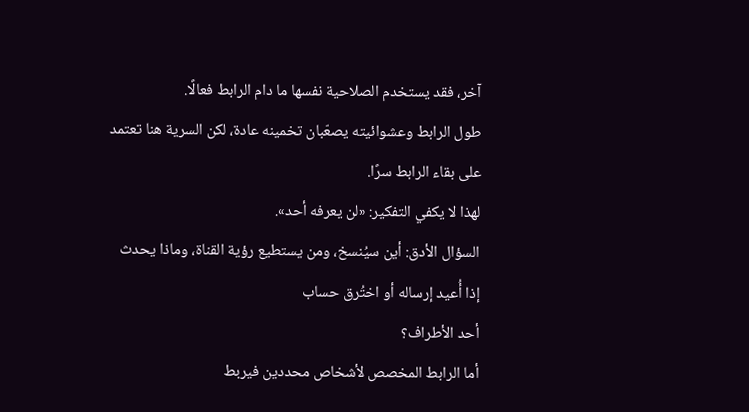آخر، فقد يستخدم الصلاحية نفسها ما دام الرابط فعالًا.
طول الرابط وعشوائيته يصعّبان تخمينه عادة، لكن السرية هنا تعتمد على بقاء الرابط سرًا.
لهذا لا يكفي التفكير: «لن يعرفه أحد».
السؤال الأدق: أين سيُنسخ، ومن يستطيع رؤية القناة، وماذا يحدث إذا أُعيد إرساله أو اختُرق حساب
أحد الأطراف؟
أما الرابط المخصص لأشخاص محددين فيربط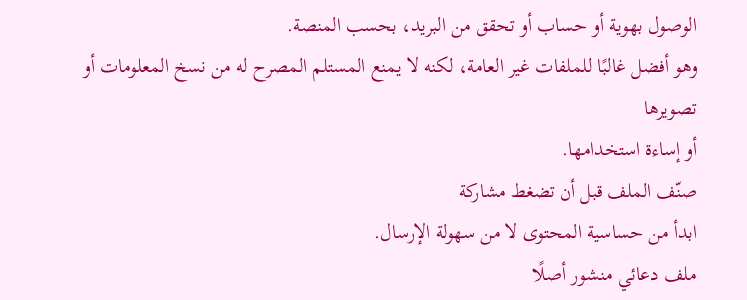الوصول بهوية أو حساب أو تحقق من البريد، بحسب المنصة.
وهو أفضل غالبًا للملفات غير العامة، لكنه لا يمنع المستلم المصرح له من نسخ المعلومات أو تصويرها
أو إساءة استخدامها.
صنّف الملف قبل أن تضغط مشاركة
ابدأ من حساسية المحتوى لا من سهولة الإرسال.
ملف دعائي منشور أصلًا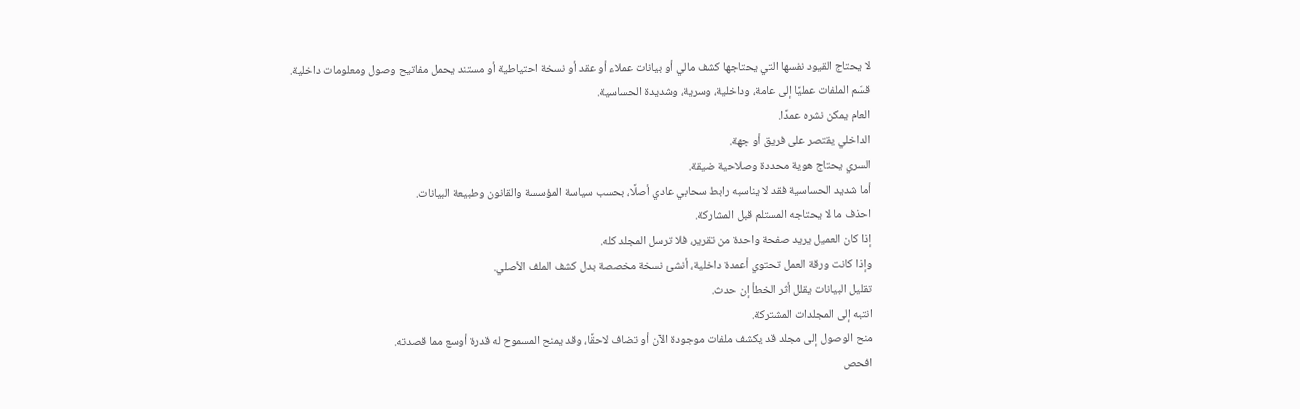لا يحتاج القيود نفسها التي يحتاجها كشف مالي أو بيانات عملاء أو عقد أو نسخة احتياطية أو مستند يحمل مفاتيح وصول ومعلومات داخلية.
قسّم الملفات عمليًا إلى عامة، وداخلية، وسرية، وشديدة الحساسية.
العام يمكن نشره عمدًا.
الداخلي يقتصر على فريق أو جهة.
السري يحتاج هوية محددة وصلاحية ضيقة.
أما شديد الحساسية فقد لا يناسبه رابط سحابي عادي أصلًا، بحسب سياسة المؤسسة والقانون وطبيعة البيانات.
احذف ما لا يحتاجه المستلم قبل المشاركة.
إذا كان العميل يريد صفحة واحدة من تقرير، فلا ترسل المجلد كله.
وإذا كانت ورقة العمل تحتوي أعمدة داخلية، أنشئ نسخة مخصصة بدل كشف الملف الأصلي.
تقليل البيانات يقلل أثر الخطأ إن حدث.
انتبه إلى المجلدات المشتركة.
منح الوصول إلى مجلد قد يكشف ملفات موجودة الآن أو تضاف لاحقًا، وقد يمنح المسموح له قدرة أوسع مما قصدته.
افحص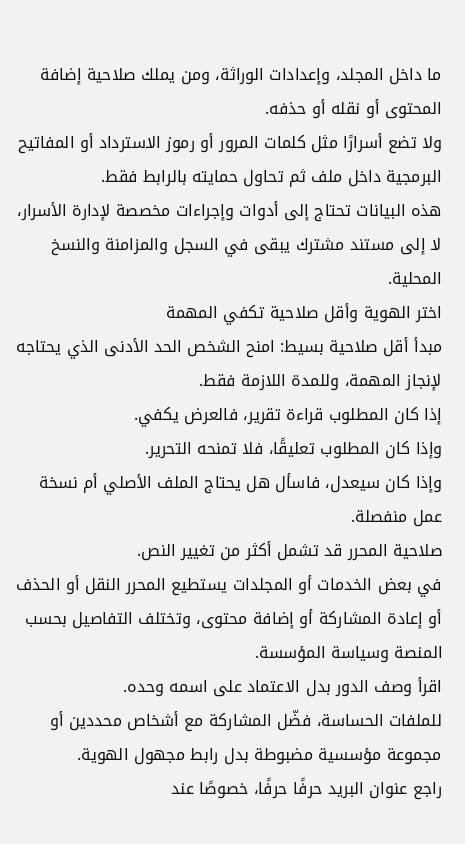ما داخل المجلد، وإعدادات الوراثة، ومن يملك صلاحية إضافة المحتوى أو نقله أو حذفه.
ولا تضع أسرارًا مثل كلمات المرور أو رموز الاسترداد أو المفاتيح البرمجية داخل ملف ثم تحاول حمايته بالرابط فقط.
هذه البيانات تحتاج إلى أدوات وإجراءات مخصصة لإدارة الأسرار، لا إلى مستند مشترك يبقى في السجل والمزامنة والنسخ المحلية.
اختر الهوية وأقل صلاحية تكفي المهمة
مبدأ أقل صلاحية بسيط: امنح الشخص الحد الأدنى الذي يحتاجه لإنجاز المهمة، وللمدة اللازمة فقط.
إذا كان المطلوب قراءة تقرير، فالعرض يكفي.
وإذا كان المطلوب تعليقًا، فلا تمنحه التحرير.
وإذا كان سيعدل، فاسأل هل يحتاج الملف الأصلي أم نسخة عمل منفصلة.
صلاحية المحرر قد تشمل أكثر من تغيير النص.
في بعض الخدمات أو المجلدات يستطيع المحرر النقل أو الحذف أو إعادة المشاركة أو إضافة محتوى، وتختلف التفاصيل بحسب المنصة وسياسة المؤسسة.
اقرأ وصف الدور بدل الاعتماد على اسمه وحده.
للملفات الحساسة، فضّل المشاركة مع أشخاص محددين أو مجموعة مؤسسية مضبوطة بدل رابط مجهول الهوية.
راجع عنوان البريد حرفًا حرفًا، خصوصًا عند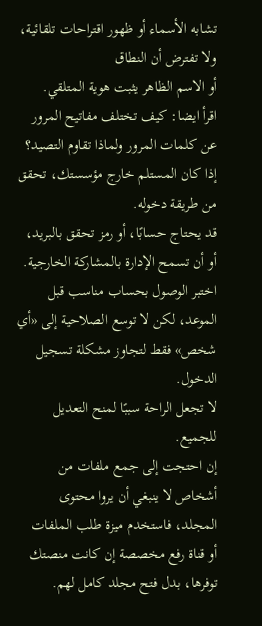تشابه الأسماء أو ظهور اقتراحات تلقائية، ولا تفترض أن النطاق
أو الاسم الظاهر يثبت هوية المتلقي.
اقرأ ايضا: كيف تختلف مفاتيح المرور عن كلمات المرور ولماذا تقاوم التصيد؟
إذا كان المستلم خارج مؤسستك، تحقق من طريقة دخوله.
قد يحتاج حسابًا، أو رمز تحقق بالبريد، أو أن تسمح الإدارة بالمشاركة الخارجية.
اختبر الوصول بحساب مناسب قبل الموعد، لكن لا توسع الصلاحية إلى «أي شخص» فقط لتجاوز مشكلة تسجيل الدخول.
لا تجعل الراحة سببًا لمنح التعديل للجميع.
إن احتجت إلى جمع ملفات من أشخاص لا ينبغي أن يروا محتوى المجلد، فاستخدم ميزة طلب الملفات
أو قناة رفع مخصصة إن كانت منصتك توفرها، بدل فتح مجلد كامل لهم.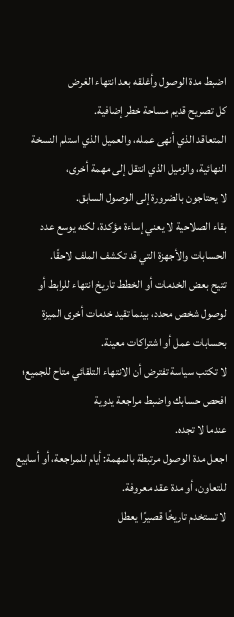اضبط مدة الوصول وأغلقه بعد انتهاء الغرض
كل تصريح قديم مساحة خطر إضافية.
المتعاقد الذي أنهى عمله، والعميل الذي استلم النسخة النهائية، والزميل الذي انتقل إلى مهمة أخرى،
لا يحتاجون بالضرورة إلى الوصول السابق.
بقاء الصلاحية لا يعني إساءة مؤكدة، لكنه يوسع عدد الحسابات والأجهزة التي قد تكشف الملف لاحقًا.
تتيح بعض الخدمات أو الخطط تاريخ انتهاء للرابط أو لوصول شخص محدد، بينما تقيد خدمات أخرى الميزة بحسابات عمل أو اشتراكات معينة.
لا تكتب سياسة تفترض أن الانتهاء التلقائي متاح للجميع؛ افحص حسابك واضبط مراجعة يدوية
عندما لا تجده.
اجعل مدة الوصول مرتبطة بالمهمة: أيام للمراجعة، أو أسابيع للتعاون، أو مدة عقد معروفة.
لا تستخدم تاريخًا قصيرًا يعطل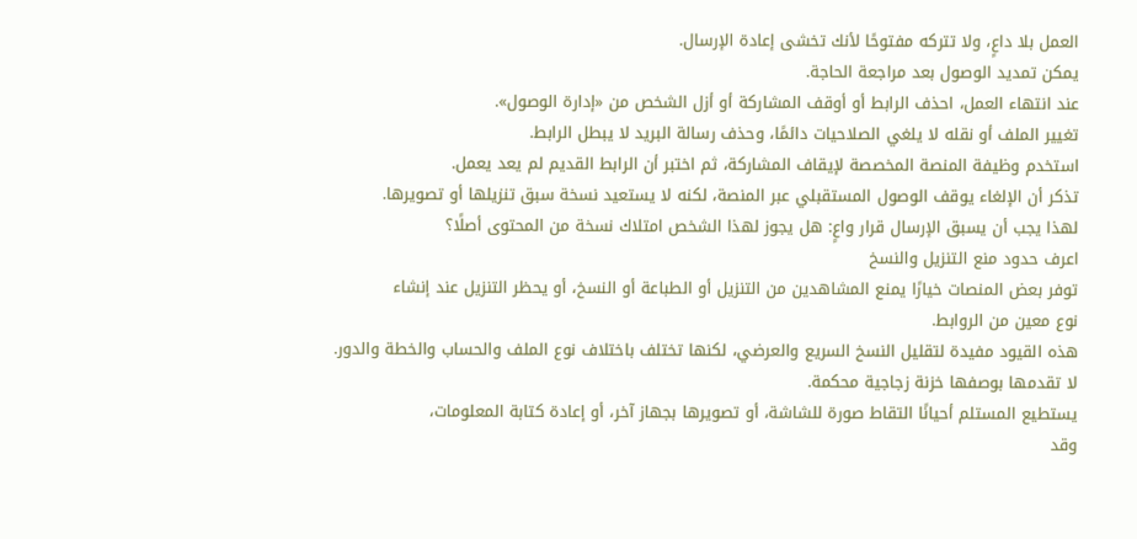العمل بلا داعٍ، ولا تتركه مفتوحًا لأنك تخشى إعادة الإرسال.
يمكن تمديد الوصول بعد مراجعة الحاجة.
عند انتهاء العمل، احذف الرابط أو أوقف المشاركة أو أزل الشخص من «إدارة الوصول».
تغيير الملف أو نقله لا يلغي الصلاحيات دائمًا، وحذف رسالة البريد لا يبطل الرابط.
استخدم وظيفة المنصة المخصصة لإيقاف المشاركة، ثم اختبر أن الرابط القديم لم يعد يعمل.
تذكر أن الإلغاء يوقف الوصول المستقبلي عبر المنصة، لكنه لا يستعيد نسخة سبق تنزيلها أو تصويرها.
لهذا يجب أن يسبق الإرسال قرار واعٍ: هل يجوز لهذا الشخص امتلاك نسخة من المحتوى أصلًا؟
اعرف حدود منع التنزيل والنسخ
توفر بعض المنصات خيارًا يمنع المشاهدين من التنزيل أو الطباعة أو النسخ، أو يحظر التنزيل عند إنشاء
نوع معين من الروابط.
هذه القيود مفيدة لتقليل النسخ السريع والعرضي، لكنها تختلف باختلاف نوع الملف والحساب والخطة والدور.
لا تقدمها بوصفها خزنة زجاجية محكمة.
يستطيع المستلم أحيانًا التقاط صورة للشاشة، أو تصويرها بجهاز آخر، أو إعادة كتابة المعلومات،
وقد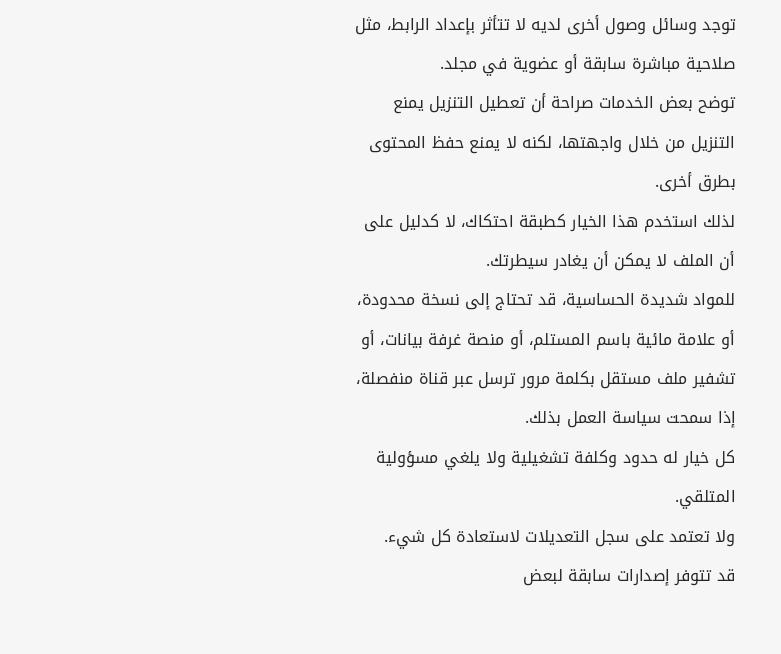توجد وسائل وصول أخرى لديه لا تتأثر بإعداد الرابط، مثل صلاحية مباشرة سابقة أو عضوية في مجلد.
توضح بعض الخدمات صراحة أن تعطيل التنزيل يمنع التنزيل من خلال واجهتها، لكنه لا يمنع حفظ المحتوى بطرق أخرى.
لذلك استخدم هذا الخيار كطبقة احتكاك، لا كدليل على أن الملف لا يمكن أن يغادر سيطرتك.
للمواد شديدة الحساسية، قد تحتاج إلى نسخة محدودة، أو علامة مائية باسم المستلم، أو منصة غرفة بيانات، أو تشفير ملف مستقل بكلمة مرور ترسل عبر قناة منفصلة، إذا سمحت سياسة العمل بذلك.
كل خيار له حدود وكلفة تشغيلية ولا يلغي مسؤولية المتلقي.
ولا تعتمد على سجل التعديلات لاستعادة كل شيء.
قد تتوفر إصدارات سابقة لبعض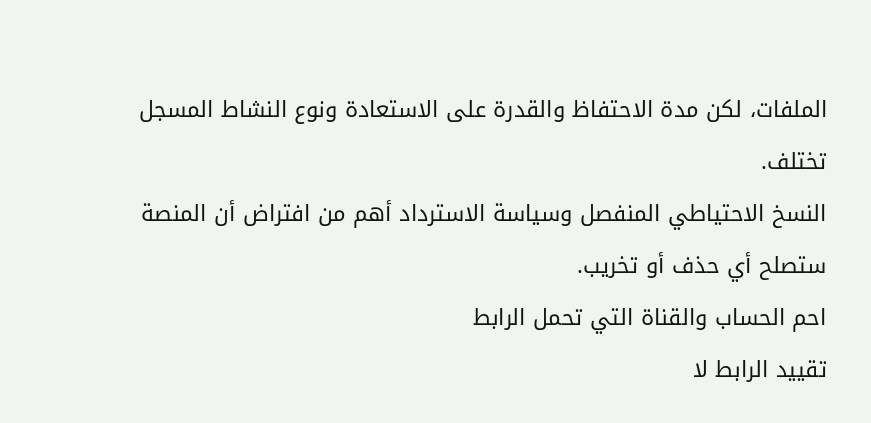الملفات، لكن مدة الاحتفاظ والقدرة على الاستعادة ونوع النشاط المسجل تختلف.
النسخ الاحتياطي المنفصل وسياسة الاسترداد أهم من افتراض أن المنصة ستصلح أي حذف أو تخريب.
احم الحساب والقناة التي تحمل الرابط
تقييد الرابط لا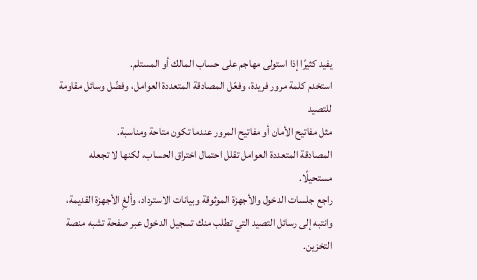يفيد كثيرًا إذا استولى مهاجم على حساب المالك أو المستلم.
استخدم كلمة مرور فريدة، وفعّل المصادقة المتعددة العوامل، وفضّل وسائل مقاومة للتصيد
مثل مفاتيح الأمان أو مفاتيح المرور عندما تكون متاحة ومناسبة.
المصادقة المتعددة العوامل تقلل احتمال اختراق الحساب، لكنها لا تجعله مستحيلًا.
راجع جلسات الدخول والأجهزة الموثوقة وبيانات الاسترداد، وألغِ الأجهزة القديمة، وانتبه إلى رسائل التصيد التي تطلب منك تسجيل الدخول عبر صفحة تشبه منصة التخزين.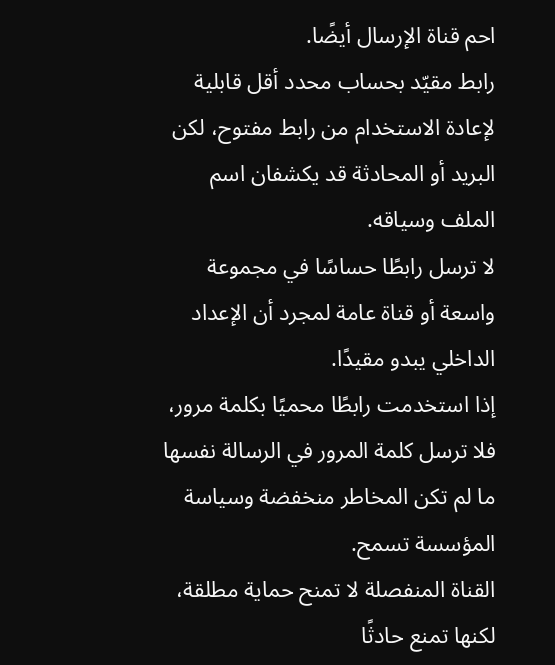احم قناة الإرسال أيضًا.
رابط مقيّد بحساب محدد أقل قابلية لإعادة الاستخدام من رابط مفتوح، لكن البريد أو المحادثة قد يكشفان اسم الملف وسياقه.
لا ترسل رابطًا حساسًا في مجموعة واسعة أو قناة عامة لمجرد أن الإعداد الداخلي يبدو مقيدًا.
إذا استخدمت رابطًا محميًا بكلمة مرور، فلا ترسل كلمة المرور في الرسالة نفسها ما لم تكن المخاطر منخفضة وسياسة المؤسسة تسمح.
القناة المنفصلة لا تمنح حماية مطلقة، لكنها تمنع حادثًا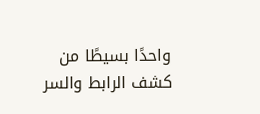واحدًا بسيطًا من كشف الرابط والسر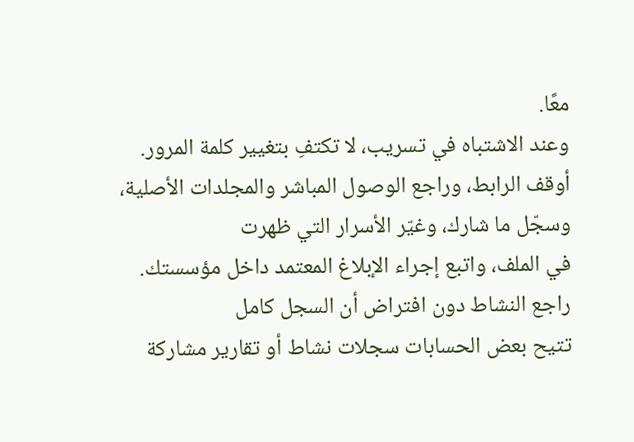معًا.
وعند الاشتباه في تسريب، لا تكتفِ بتغيير كلمة المرور.
أوقف الرابط، وراجع الوصول المباشر والمجلدات الأصلية، وسجّل ما شارك، وغيّر الأسرار التي ظهرت
في الملف، واتبع إجراء الإبلاغ المعتمد داخل مؤسستك.
راجع النشاط دون افتراض أن السجل كامل
تتيح بعض الحسابات سجلات نشاط أو تقارير مشاركة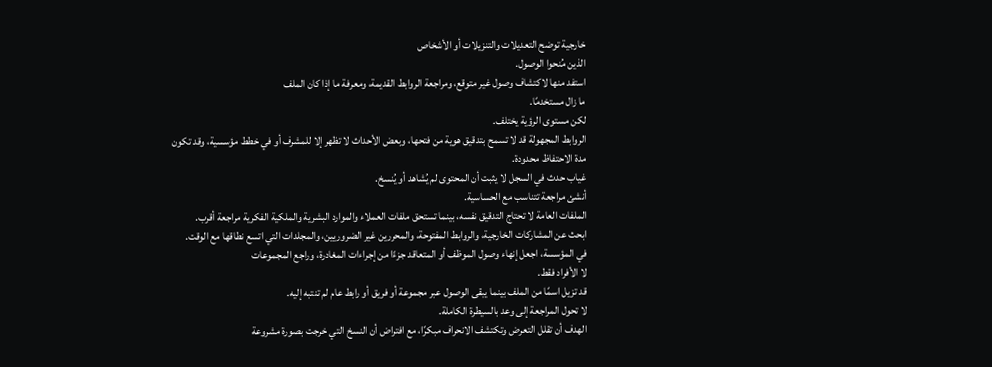خارجية توضح التعديلات والتنزيلات أو الأشخاص
الذين مُنحوا الوصول.
استفد منها لاكتشاف وصول غير متوقع، ومراجعة الروابط القديمة، ومعرفة ما إذا كان الملف
ما زال مستخدمًا.
لكن مستوى الرؤية يختلف.
الروابط المجهولة قد لا تسمح بتدقيق هوية من فتحها، وبعض الأحداث لا تظهر إلا للمشرف أو في خطط مؤسسية، وقد تكون مدة الاحتفاظ محدودة.
غياب حدث في السجل لا يثبت أن المحتوى لم يُشاهد أو يُنسخ.
أنشئ مراجعة تتناسب مع الحساسية.
الملفات العامة لا تحتاج التدقيق نفسه، بينما تستحق ملفات العملاء والموارد البشرية والملكية الفكرية مراجعة أقرب.
ابحث عن المشاركات الخارجية، والروابط المفتوحة، والمحررين غير الضروريين، والمجلدات التي اتسع نطاقها مع الوقت.
في المؤسسة، اجعل إنهاء وصول الموظف أو المتعاقد جزءًا من إجراءات المغادرة، وراجع المجموعات
لا الأفراد فقط.
قد تزيل اسمًا من الملف بينما يبقى الوصول عبر مجموعة أو فريق أو رابط عام لم تنتبه إليه.
لا تحول المراجعة إلى وعد بالسيطرة الكاملة.
الهدف أن تقلل التعرض وتكتشف الانحراف مبكرًا، مع افتراض أن النسخ التي خرجت بصورة مشروعة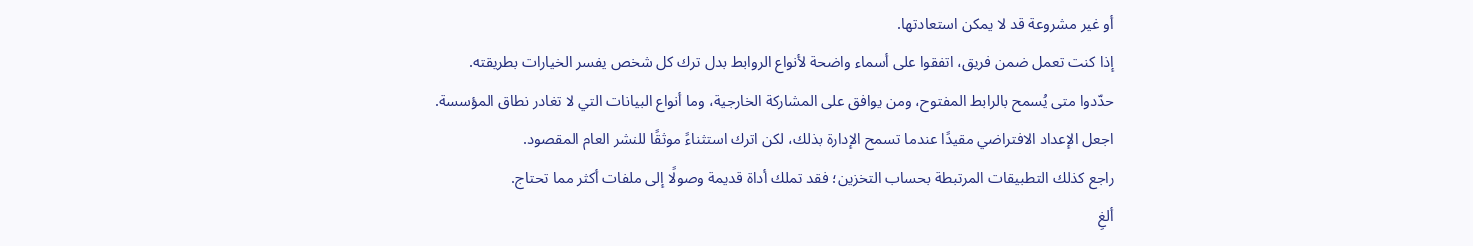أو غير مشروعة قد لا يمكن استعادتها.
إذا كنت تعمل ضمن فريق، اتفقوا على أسماء واضحة لأنواع الروابط بدل ترك كل شخص يفسر الخيارات بطريقته.
حدّدوا متى يُسمح بالرابط المفتوح، ومن يوافق على المشاركة الخارجية، وما أنواع البيانات التي لا تغادر نطاق المؤسسة.
اجعل الإعداد الافتراضي مقيدًا عندما تسمح الإدارة بذلك، لكن اترك استثناءً موثقًا للنشر العام المقصود.
راجع كذلك التطبيقات المرتبطة بحساب التخزين؛ فقد تملك أداة قديمة وصولًا إلى ملفات أكثر مما تحتاج.
ألغِ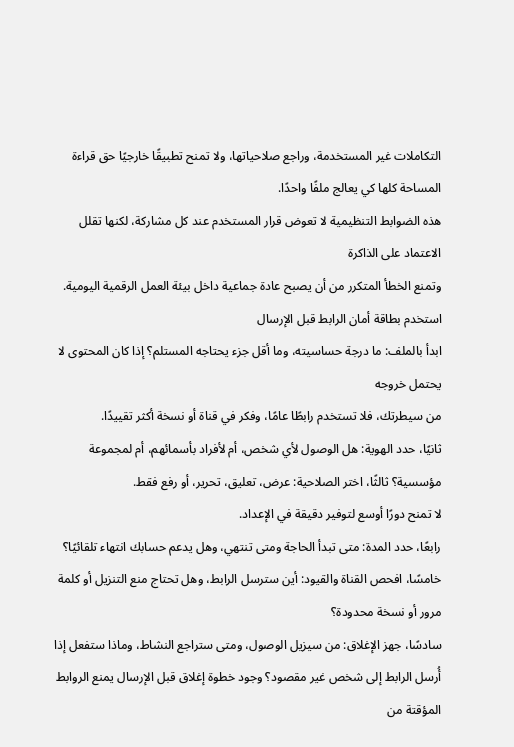التكاملات غير المستخدمة، وراجع صلاحياتها، ولا تمنح تطبيقًا خارجيًا حق قراءة المساحة كلها كي يعالج ملفًا واحدًا.
هذه الضوابط التنظيمية لا تعوض قرار المستخدم عند كل مشاركة، لكنها تقلل الاعتماد على الذاكرة
وتمنع الخطأ المتكرر من أن يصبح عادة جماعية داخل بيئة العمل الرقمية اليومية.
استخدم بطاقة أمان الرابط قبل الإرسال
ابدأ بالملف: ما درجة حساسيته، وما أقل جزء يحتاجه المستلم؟ إذا كان المحتوى لا يحتمل خروجه
من سيطرتك، فلا تستخدم رابطًا عامًا، وفكر في قناة أو نسخة أكثر تقييدًا.
ثانيًا، حدد الهوية: هل الوصول لأي شخص، أم لأفراد بأسمائهم، أم لمجموعة مؤسسية؟ ثالثًا، اختر الصلاحية: عرض، تعليق، تحرير، أو رفع فقط.
لا تمنح دورًا أوسع لتوفير دقيقة في الإعداد.
رابعًا، حدد المدة: متى تبدأ الحاجة ومتى تنتهي، وهل يدعم حسابك انتهاء تلقائيًا؟ خامسًا، افحص القناة والقيود: أين سترسل الرابط، وهل تحتاج منع التنزيل أو كلمة مرور أو نسخة محدودة؟
سادسًا، جهز الإغلاق: من سيزيل الوصول، ومتى ستراجع النشاط، وماذا ستفعل إذا أُرسل الرابط إلى شخص غير مقصود؟ وجود خطوة إغلاق قبل الإرسال يمنع الروابط المؤقتة من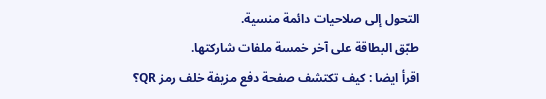التحول إلى صلاحيات دائمة منسية.
طبّق البطاقة على آخر خمسة ملفات شاركتها.
اقرأ ايضا : كيف تكتشف صفحة دفع مزيفة خلف رمز QR؟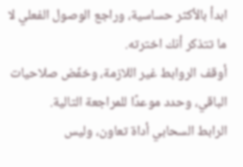ابدأ بالأكثر حساسية، وراجع الوصول الفعلي لا ما تتذكر أنك اخترته.
أوقف الروابط غير اللازمة، وخفّض صلاحيات الباقي، وحدد موعدًا للمراجعة التالية.
الرابط السحابي أداة تعاون، وليس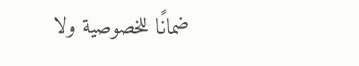ضمانًا للخصوصية ولا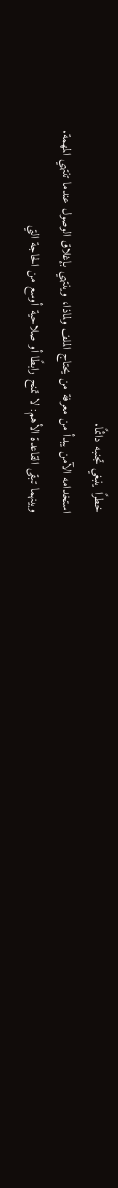خطرًا ينبغي تجنبه دائمًا.
استخدامه الآمن يبدأ من معرفة من يحتاج الملف ولماذا، وينتهي بإغلاق الوصول عندما تنتهي المهمة.
وبينهما تبقى القاعدة الأهم: لا تمنح رابطًا أو صلاحية أوسع من الحاجة التي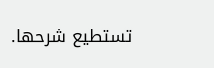تستطيع شرحها.